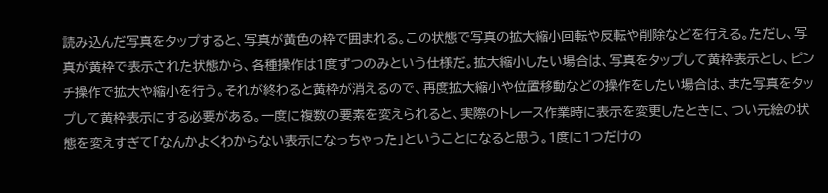読み込んだ写真をタップすると、写真が黄色の枠で囲まれる。この状態で写真の拡大縮小回転や反転や削除などを行える。ただし、写真が黄枠で表示された状態から、各種操作は1度ずつのみという仕様だ。拡大縮小したい場合は、写真をタップして黄枠表示とし、ピンチ操作で拡大や縮小を行う。それが終わると黄枠が消えるので、再度拡大縮小や位置移動などの操作をしたい場合は、また写真をタップして黄枠表示にする必要がある。一度に複数の要素を変えられると、実際のトレース作業時に表示を変更したときに、つい元絵の状態を変えすぎて「なんかよくわからない表示になっちゃった」ということになると思う。1度に1つだけの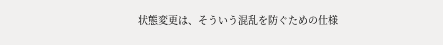状態変更は、そういう混乱を防ぐための仕様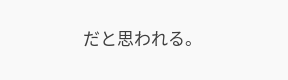だと思われる。